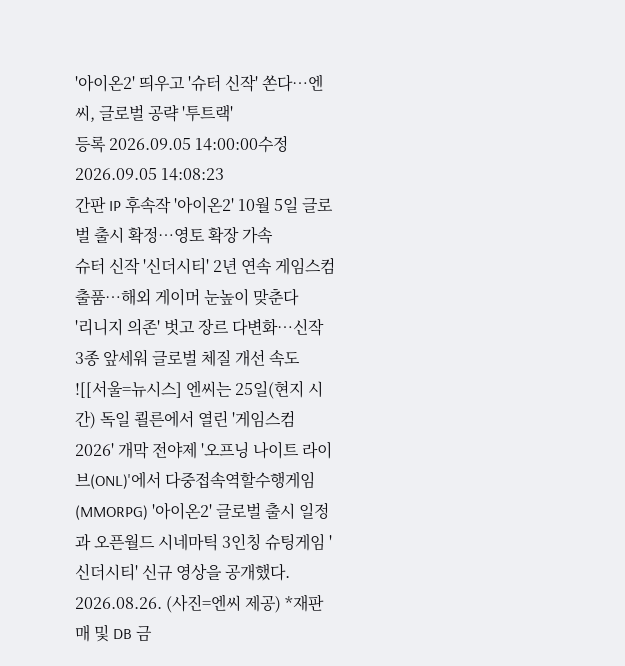'아이온2' 띄우고 '슈터 신작' 쏜다…엔씨, 글로벌 공략 '투트랙'
등록 2026.09.05 14:00:00수정 2026.09.05 14:08:23
간판 IP 후속작 '아이온2' 10월 5일 글로벌 출시 확정…영토 확장 가속
슈터 신작 '신더시티' 2년 연속 게임스컴 출품…해외 게이머 눈높이 맞춘다
'리니지 의존' 벗고 장르 다변화…신작 3종 앞세워 글로벌 체질 개선 속도
![[서울=뉴시스] 엔씨는 25일(현지 시간) 독일 쾰른에서 열린 '게임스컴 2026' 개막 전야제 '오프닝 나이트 라이브(ONL)'에서 다중접속역할수행게임(MMORPG) '아이온2' 글로벌 출시 일정과 오픈월드 시네마틱 3인칭 슈팅게임 '신더시티' 신규 영상을 공개했다. 2026.08.26. (사진=엔씨 제공) *재판매 및 DB 금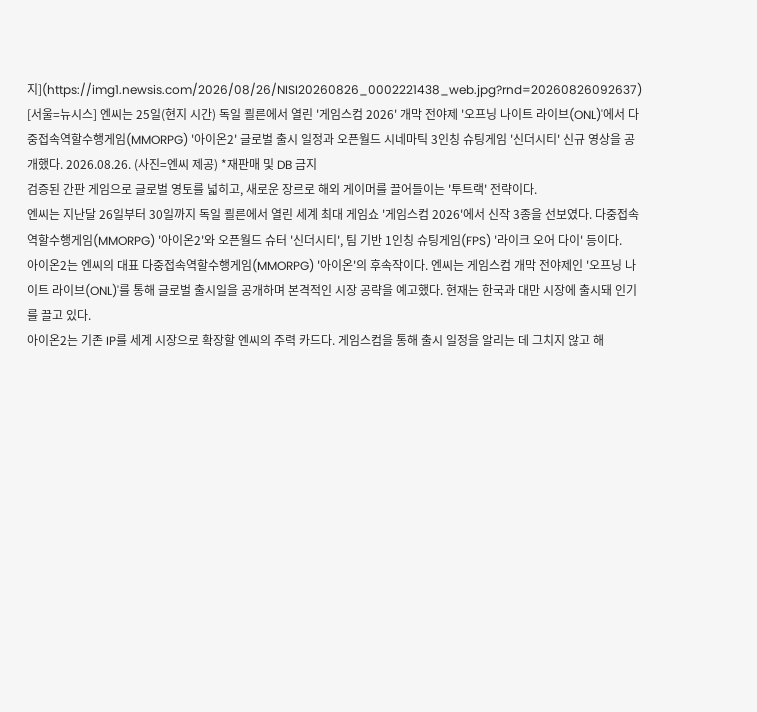지](https://img1.newsis.com/2026/08/26/NISI20260826_0002221438_web.jpg?rnd=20260826092637)
[서울=뉴시스] 엔씨는 25일(현지 시간) 독일 쾰른에서 열린 '게임스컴 2026' 개막 전야제 '오프닝 나이트 라이브(ONL)'에서 다중접속역할수행게임(MMORPG) '아이온2' 글로벌 출시 일정과 오픈월드 시네마틱 3인칭 슈팅게임 '신더시티' 신규 영상을 공개했다. 2026.08.26. (사진=엔씨 제공) *재판매 및 DB 금지
검증된 간판 게임으로 글로벌 영토를 넓히고, 새로운 장르로 해외 게이머를 끌어들이는 '투트랙' 전략이다.
엔씨는 지난달 26일부터 30일까지 독일 쾰른에서 열린 세계 최대 게임쇼 '게임스컴 2026'에서 신작 3종을 선보였다. 다중접속역할수행게임(MMORPG) '아이온2'와 오픈월드 슈터 '신더시티', 팀 기반 1인칭 슈팅게임(FPS) '라이크 오어 다이' 등이다.
아이온2는 엔씨의 대표 다중접속역할수행게임(MMORPG) '아이온'의 후속작이다. 엔씨는 게임스컴 개막 전야제인 '오프닝 나이트 라이브(ONL)'를 통해 글로벌 출시일을 공개하며 본격적인 시장 공략을 예고했다. 현재는 한국과 대만 시장에 출시돼 인기를 끌고 있다.
아이온2는 기존 IP를 세계 시장으로 확장할 엔씨의 주력 카드다. 게임스컴을 통해 출시 일정을 알리는 데 그치지 않고 해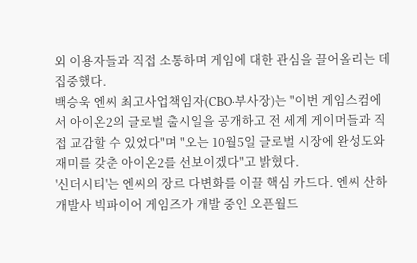외 이용자들과 직접 소통하며 게임에 대한 관심을 끌어올리는 데 집중했다.
백승욱 엔씨 최고사업책임자(CBO·부사장)는 "이번 게임스컴에서 아이온2의 글로벌 출시일을 공개하고 전 세계 게이머들과 직접 교감할 수 있었다"며 "오는 10월5일 글로벌 시장에 완성도와 재미를 갖춘 아이온2를 선보이겠다"고 밝혔다.
'신더시티'는 엔씨의 장르 다변화를 이끌 핵심 카드다. 엔씨 산하 개발사 빅파이어 게임즈가 개발 중인 오픈월드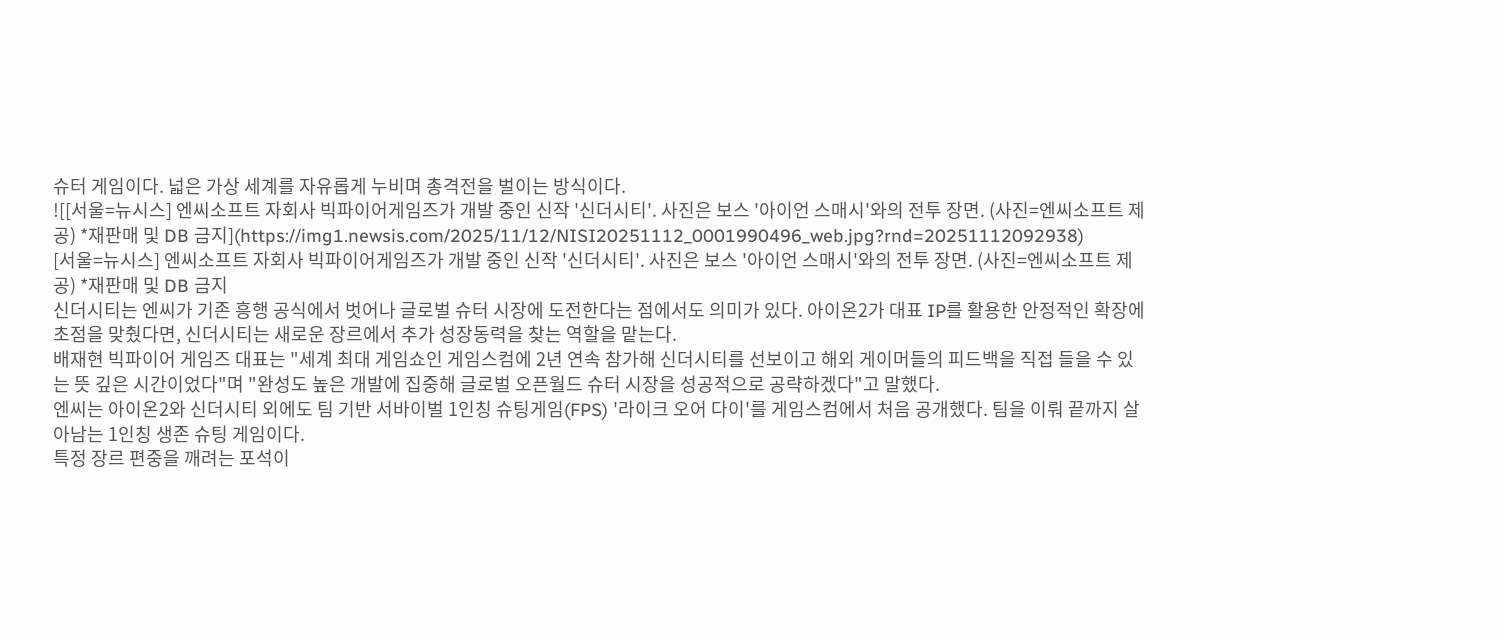슈터 게임이다. 넓은 가상 세계를 자유롭게 누비며 총격전을 벌이는 방식이다.
![[서울=뉴시스] 엔씨소프트 자회사 빅파이어게임즈가 개발 중인 신작 '신더시티'. 사진은 보스 '아이언 스매시'와의 전투 장면. (사진=엔씨소프트 제공) *재판매 및 DB 금지](https://img1.newsis.com/2025/11/12/NISI20251112_0001990496_web.jpg?rnd=20251112092938)
[서울=뉴시스] 엔씨소프트 자회사 빅파이어게임즈가 개발 중인 신작 '신더시티'. 사진은 보스 '아이언 스매시'와의 전투 장면. (사진=엔씨소프트 제공) *재판매 및 DB 금지
신더시티는 엔씨가 기존 흥행 공식에서 벗어나 글로벌 슈터 시장에 도전한다는 점에서도 의미가 있다. 아이온2가 대표 IP를 활용한 안정적인 확장에 초점을 맞췄다면, 신더시티는 새로운 장르에서 추가 성장동력을 찾는 역할을 맡는다.
배재현 빅파이어 게임즈 대표는 "세계 최대 게임쇼인 게임스컴에 2년 연속 참가해 신더시티를 선보이고 해외 게이머들의 피드백을 직접 들을 수 있는 뜻 깊은 시간이었다"며 "완성도 높은 개발에 집중해 글로벌 오픈월드 슈터 시장을 성공적으로 공략하겠다"고 말했다.
엔씨는 아이온2와 신더시티 외에도 팀 기반 서바이벌 1인칭 슈팅게임(FPS) '라이크 오어 다이'를 게임스컴에서 처음 공개했다. 팀을 이뤄 끝까지 살아남는 1인칭 생존 슈팅 게임이다.
특정 장르 편중을 깨려는 포석이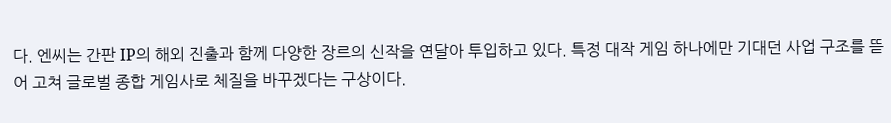다. 엔씨는 간판 IP의 해외 진출과 함께 다양한 장르의 신작을 연달아 투입하고 있다. 특정 대작 게임 하나에만 기대던 사업 구조를 뜯어 고쳐 글로벌 종합 게임사로 체질을 바꾸겠다는 구상이다.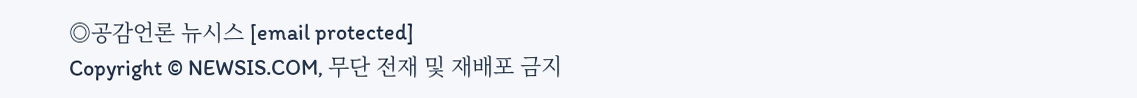◎공감언론 뉴시스 [email protected]
Copyright © NEWSIS.COM, 무단 전재 및 재배포 금지